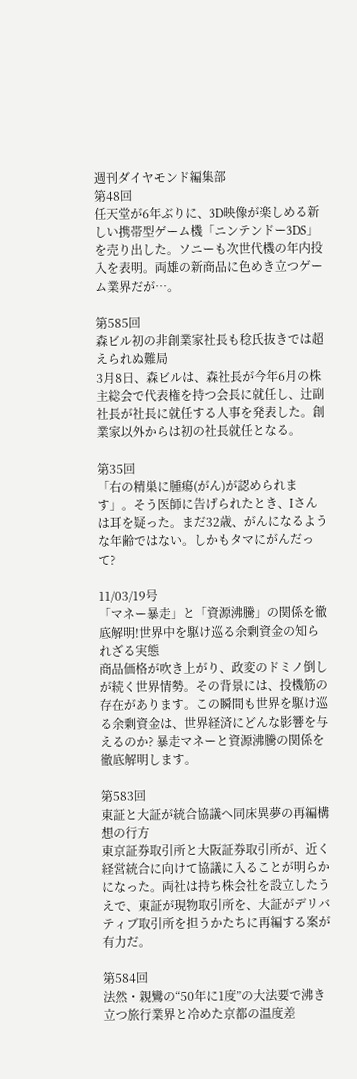週刊ダイヤモンド編集部
第48回
任天堂が6年ぶりに、3D映像が楽しめる新しい携帯型ゲーム機「ニンテンドー3DS」を売り出した。ソニーも次世代機の年内投入を表明。両雄の新商品に色めき立つゲーム業界だが…。

第585回
森ビル初の非創業家社長も稔氏抜きでは超えられぬ難局
3月8日、森ビルは、森社長が今年6月の株主総会で代表権を持つ会長に就任し、辻副社長が社長に就任する人事を発表した。創業家以外からは初の社長就任となる。

第35回
「右の精巣に腫瘍(がん)が認められます」。そう医師に告げられたとき、Iさんは耳を疑った。まだ32歳、がんになるような年齢ではない。しかもタマにがんだって?

11/03/19号
「マネー暴走」と「資源沸騰」の関係を徹底解明!世界中を駆け巡る余剰資金の知られざる実態
商品価格が吹き上がり、政変のドミノ倒しが続く世界情勢。その背景には、投機筋の存在があります。この瞬間も世界を駆け巡る余剰資金は、世界経済にどんな影響を与えるのか? 暴走マネーと資源沸騰の関係を徹底解明します。

第583回
東証と大証が統合協議へ同床異夢の再編構想の行方
東京証券取引所と大阪証券取引所が、近く経営統合に向けて協議に入ることが明らかになった。両社は持ち株会社を設立したうえで、東証が現物取引所を、大証がデリバティブ取引所を担うかたちに再編する案が有力だ。

第584回
法然・親鸞の“50年に1度”の大法要で沸き立つ旅行業界と冷めた京都の温度差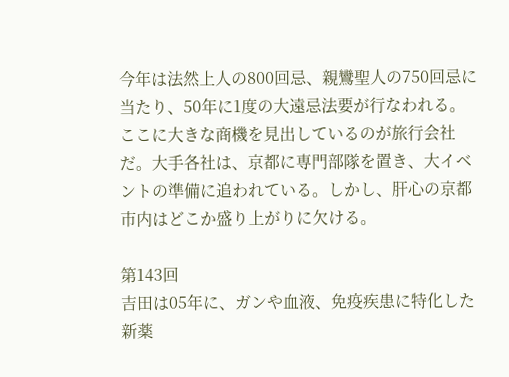今年は法然上人の800回忌、親鸞聖人の750回忌に当たり、50年に1度の大遠忌法要が行なわれる。ここに大きな商機を見出しているのが旅行会社だ。大手各社は、京都に専門部隊を置き、大イベントの準備に追われている。しかし、肝心の京都市内はどこか盛り上がりに欠ける。

第143回
吉田は05年に、ガンや血液、免疫疾患に特化した新薬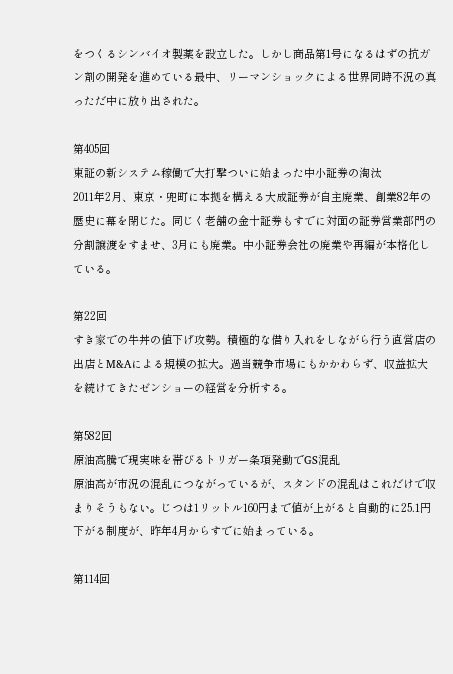をつくるシンバイオ製薬を設立した。しかし商品第1号になるはずの抗ガン剤の開発を進めている最中、リーマンショックによる世界同時不況の真っただ中に放り出された。

第405回
東証の新システム稼働で大打撃ついに始まった中小証券の淘汰
2011年2月、東京・兜町に本拠を構える大成証券が自主廃業、創業82年の歴史に幕を閉じた。同じく老舗の金十証券もすでに対面の証券営業部門の分割譲渡をすませ、3月にも廃業。中小証券会社の廃業や再編が本格化している。

第22回
すき家での牛丼の値下げ攻勢。積極的な借り入れをしながら行う直営店の出店とM&Aによる規模の拡大。過当競争市場にもかかわらず、収益拡大を続けてきたゼンショーの経営を分析する。

第582回
原油高騰で現実味を帯びるトリガー条項発動でGS混乱
原油高が市況の混乱につながっているが、スタンドの混乱はこれだけで収まりそうもない。じつは1リットル160円まで値が上がると自動的に25.1円下がる制度が、昨年4月からすでに始まっている。

第114回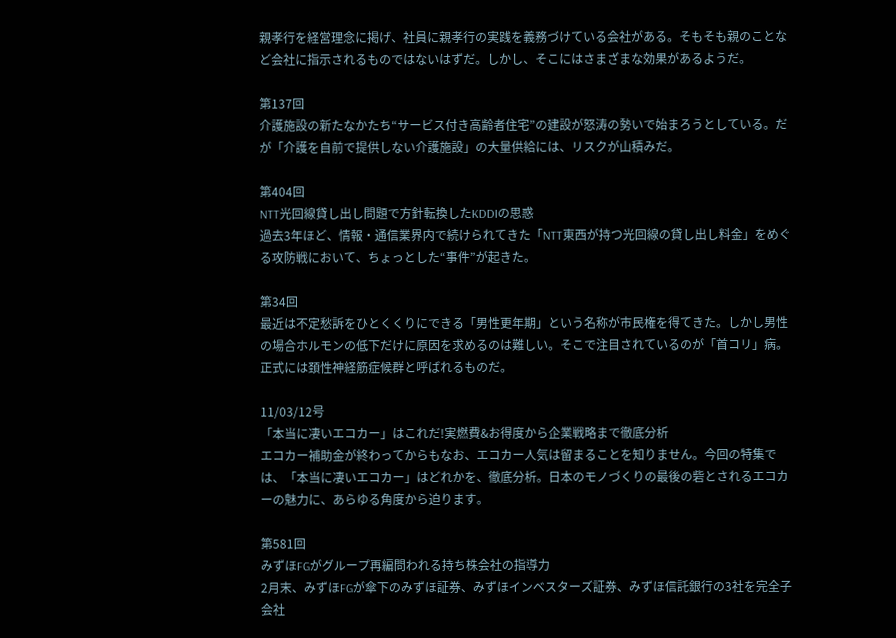親孝行を経営理念に掲げ、社員に親孝行の実践を義務づけている会社がある。そもそも親のことなど会社に指示されるものではないはずだ。しかし、そこにはさまざまな効果があるようだ。

第137回
介護施設の新たなかたち“サービス付き高齢者住宅”の建設が怒涛の勢いで始まろうとしている。だが「介護を自前で提供しない介護施設」の大量供給には、リスクが山積みだ。

第404回
NTT光回線貸し出し問題で方針転換したKDDIの思惑
過去3年ほど、情報・通信業界内で続けられてきた「NTT東西が持つ光回線の貸し出し料金」をめぐる攻防戦において、ちょっとした“事件”が起きた。

第34回
最近は不定愁訴をひとくくりにできる「男性更年期」という名称が市民権を得てきた。しかし男性の場合ホルモンの低下だけに原因を求めるのは難しい。そこで注目されているのが「首コリ」病。正式には頚性神経筋症候群と呼ばれるものだ。

11/03/12号
「本当に凄いエコカー」はこれだ!実燃費&お得度から企業戦略まで徹底分析
エコカー補助金が終わってからもなお、エコカー人気は留まることを知りません。今回の特集では、「本当に凄いエコカー」はどれかを、徹底分析。日本のモノづくりの最後の砦とされるエコカーの魅力に、あらゆる角度から迫ります。

第581回
みずほFGがグループ再編問われる持ち株会社の指導力
2月末、みずほFGが傘下のみずほ証券、みずほインベスターズ証券、みずほ信託銀行の3社を完全子会社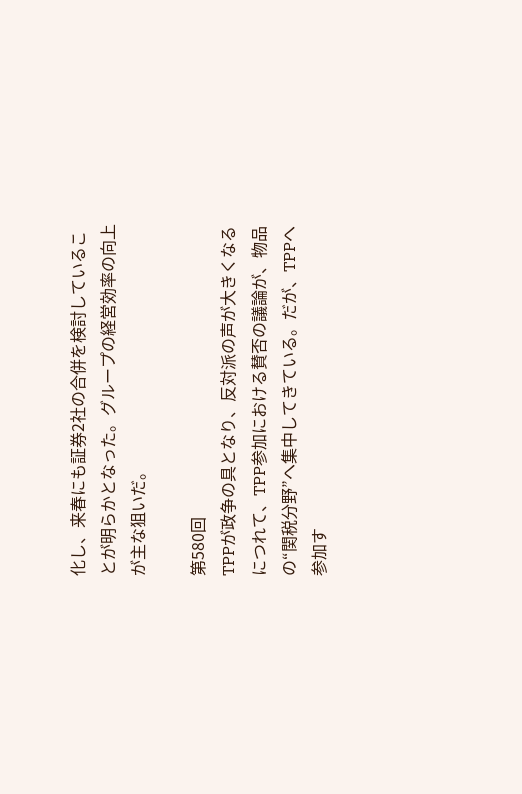化し、来春にも証券2社の合併を検討していることが明らかとなった。グループの経営効率の向上が主な狙いだ。

第580回
TPPが政争の具となり、反対派の声が大きくなるにつれて、TPP参加における賛否の議論が、物品の“関税分野”へ集中してきている。だが、TPPへ参加す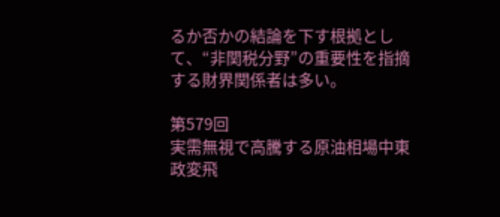るか否かの結論を下す根拠として、“非関税分野”の重要性を指摘する財界関係者は多い。

第579回
実需無視で高騰する原油相場中東政変飛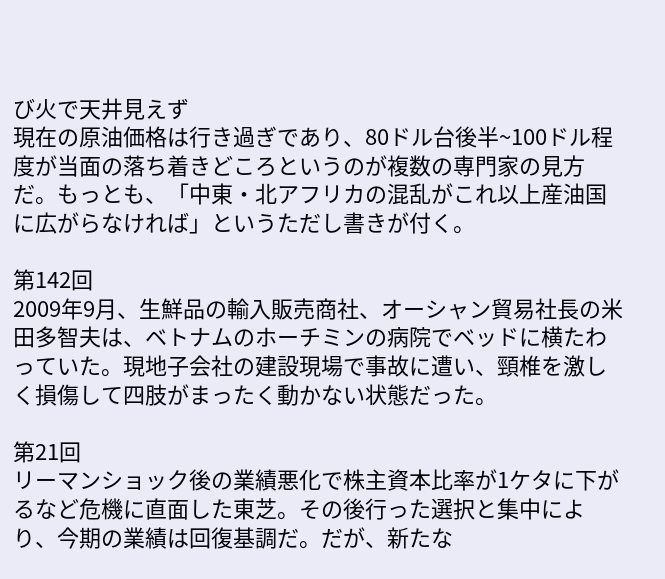び火で天井見えず
現在の原油価格は行き過ぎであり、80ドル台後半~100ドル程度が当面の落ち着きどころというのが複数の専門家の見方だ。もっとも、「中東・北アフリカの混乱がこれ以上産油国に広がらなければ」というただし書きが付く。

第142回
2009年9月、生鮮品の輸入販売商社、オーシャン貿易社長の米田多智夫は、ベトナムのホーチミンの病院でベッドに横たわっていた。現地子会社の建設現場で事故に遭い、頸椎を激しく損傷して四肢がまったく動かない状態だった。

第21回
リーマンショック後の業績悪化で株主資本比率が1ケタに下がるなど危機に直面した東芝。その後行った選択と集中により、今期の業績は回復基調だ。だが、新たな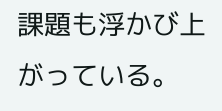課題も浮かび上がっている。